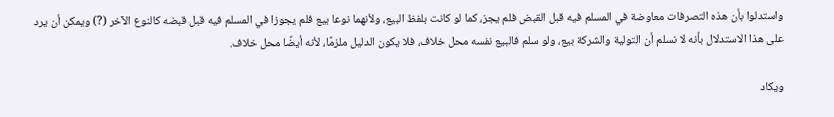واستدلوا بأن هذه التصرفات معاوضة في المسلم فيه قبل القبض فلم يجز، كما لو كانت بلفظ البيع، ولأنهما نوعا بيع فلم يجوزا في المسلم فيه قبل قبضه كالنوع الآخر (?) ويمكن أن يرد على هذا الاستدلال بأنه لا نسلم أن التولية والشركة بيع، ولو سلم فالبيع نفسه محل خلاف، فلا يكون الدليل ملزمًا، لأنه أيضًا محل خلاف.

ويكاد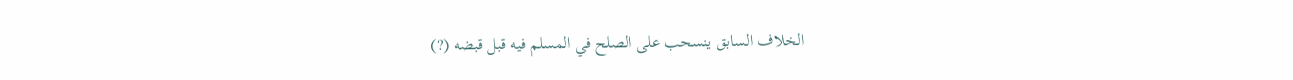الخلاف السابق ينسحب على الصلح في المسلم فيه قبل قبضه (?)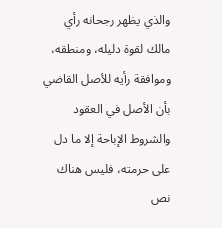والذي يظهر رجحانه رأي مالك لقوة دليله، ومنطقه، وموافقة رأيه للأصل القاضي بأن الأصل في العقود والشروط الإباحة إلا ما دل على حرمته، فليس هناك نص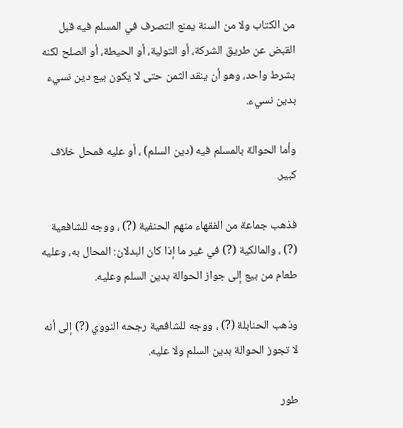من الكتاب ولا من السنة يمنع التصرف في المسلم فيه قبل القبض عن طريق الشركة، أو التولية، أو الحيطة، أو الصلح لكنه بشرط واحد، وهو أن ينقد الثمن حتى لا يكون بيع دين نسيء بدين نسيء.

وأما الحوالة بالمسلم فيه (دين السلم) ، أو عليه فمحل خلاف كبير.

فذهب جماعة من الفقهاء منهم الحنفية (?) ، ووجه للشافعية (?) ، والمالكية (?) في غير ما إذا كان البدلان: المحال به، وعليه طعام من بيع إلى جواز الحوالة بدين السلم وعليه.

وذهب الحنابلة (?) ، ووجه للشافعية رجحه النووي (?) إلى أنه لا تجوز الحوالة بدين السلم ولا عليه.

طور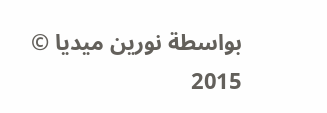بواسطة نورين ميديا © 2015